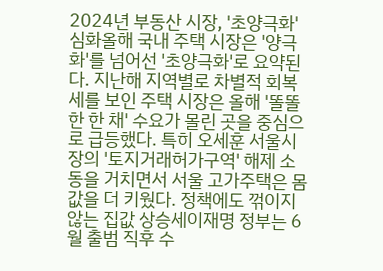2024년 부동산 시장, '초양극화' 심화올해 국내 주택 시장은 '양극화'를 넘어선 '초양극화'로 요약된다. 지난해 지역별로 차별적 회복세를 보인 주택 시장은 올해 '똘똘한 한 채' 수요가 몰린 곳을 중심으로 급등했다. 특히 오세훈 서울시장의 '토지거래허가구역' 해제 소동을 거치면서 서울 고가주택은 몸값을 더 키웠다. 정책에도 꺾이지 않는 집값 상승세이재명 정부는 6월 출범 직후 수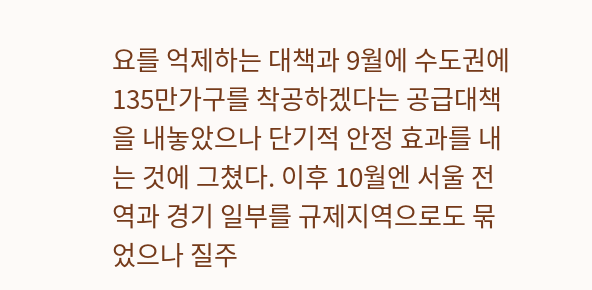요를 억제하는 대책과 9월에 수도권에 135만가구를 착공하겠다는 공급대책을 내놓았으나 단기적 안정 효과를 내는 것에 그쳤다. 이후 10월엔 서울 전역과 경기 일부를 규제지역으로도 묶었으나 질주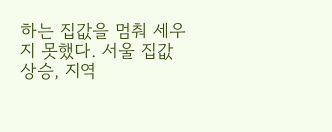하는 집값을 멈춰 세우지 못했다. 서울 집값 상승, 지역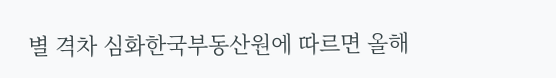별 격차 심화한국부동산원에 따르면 올해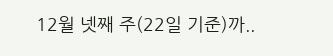12월 넷째 주(22일 기준)까..